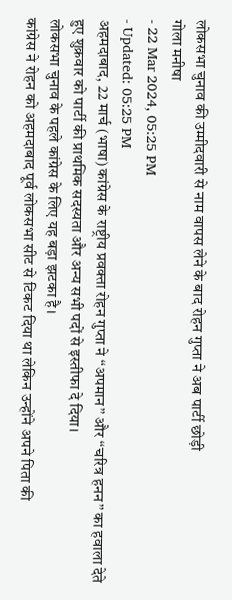लोकसभा चुनाव की उम्मीदवारी से नाम वापस लेने के बाद रोहन गुप्ता ने अब पार्टी छोड़ी
गोला मनीषा
- 22 Mar 2024, 05:25 PM
- Updated: 05:25 PM
अहमदाबाद, 22 मार्च (भाषा) कांग्रेस के राष्ट्रीय प्रवक्ता रोहन गुप्ता ने ‘‘अपमान’’ और ‘‘चरित्र हनन’’ का हवाला देते हुए शुक्रवार को पार्टी की प्राथमिक सदस्यता और अन्य सभी पदों से इस्तीफा दे दिया।
लोकसभा चुनाव के पहले कांग्रेस के लिए यह बड़ा झटका है।
कांग्रेस ने रोहन को अहमदाबाद पूर्व लोकसभा सीट से टिकट दिया था लेकिन उन्होंने अपने पिता की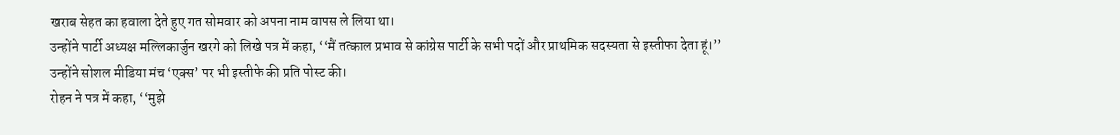खराब सेहत का हवाला देते हुए गत सोमवार को अपना नाम वापस ले लिया था।
उन्होंने पार्टी अध्यक्ष मल्लिकार्जुन खरगे को लिखे पत्र में कहा, ‘‘मैं तत्काल प्रभाव से कांग्रेस पार्टी के सभी पदों और प्राथमिक सदस्यता से इस्तीफा देता हूं।’’
उन्होंने सोशल मीडिया मंच ‘एक्स’ पर भी इस्तीफे की प्रति पोस्ट की।
रोहन ने पत्र में कहा, ‘‘मुझे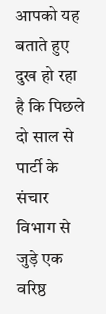आपको यह बताते हुए दुख हो रहा है कि पिछले दो साल से पार्टी के संचार विभाग से जुड़े एक वरिष्ठ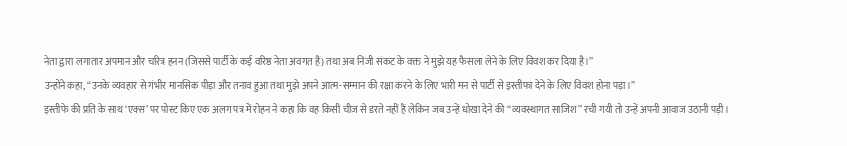नेता द्वारा लगातार अपमान और चरित्र हनन (जिससे पार्टी के कई वरिष्ठ नेता अवगत हैं) तथा अब निजी संकट के वक्त ने मुझे यह फैसला लेने के लिए विवश कर दिया है।’’
उन्होंने कहा, ‘‘उनके व्यवहार से गंभीर मानसिक पीड़ा और तनाव हुआ तथा मुझे अपने आत्म-सम्मान की रक्षा करने के लिए भारी मन से पार्टी से इस्तीफा देने के लिए विवश होना पड़ा।’’
इस्तीफे की प्रति के साथ ‘एक्स’ पर पोस्ट किए एक अलग पत्र में रोहन ने कहा कि वह किसी चीज से डरते नहीं हैं लेकिन जब उन्हें धोखा देने की ‘‘व्यवस्थागत साजिश’’ रची गयी तो उन्हें अपनी आवाज उठानी पड़ी।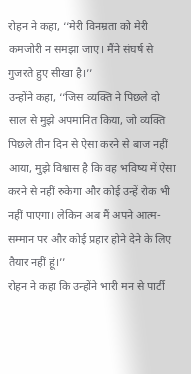रोहन ने कहा, ‘‘मेरी विनम्रता को मेरी कमजोरी न समझा जाए। मैंने संघर्ष से गुजरते हुए सीखा है।’’
उन्होंने कहा, ‘‘जिस व्यक्ति ने पिछले दो साल से मुझे अपमानित किया, जो व्यक्ति पिछले तीन दिन से ऐसा करने से बाज नहीं आया, मुझे विश्वास है कि वह भविष्य में ऐसा करने से नहीं रुकेगा और कोई उन्हें रोक भी नहीं पाएगा। लेकिन अब मैं अपने आत्म-सम्मान पर और कोई प्रहार होने देने के लिए तैयार नहीं हूं।’’
रोहन ने कहा कि उन्होंने भारी मन से पार्टी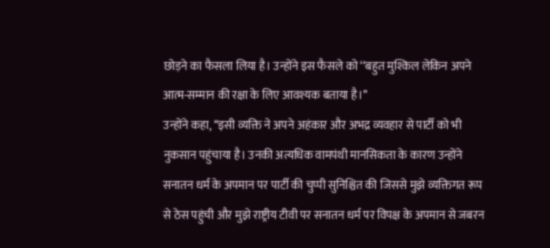छोड़ने का फैसला लिया है। उन्होंने इस फैसले को ‘‘बहुत मुश्किल लेकिन अपने आत्म-सम्मान की रक्षा के लिए आवश्यक बताया है।’’
उन्होंने कहा, ‘‘इसी व्यक्ति ने अपने अहंकार और अभद्र व्यवहार से पार्टी को भी नुकसान पहुंचाया है। उनकी अत्यधिक वामपंथी मानसिकता के कारण उन्होंने सनातन धर्म के अपमान पर पार्टी की चुप्पी सुनिश्चित की जिससे मुझे व्यक्तिगत रूप से ठेस पहुंची और मुझे राष्ट्रीय टीवी पर सनातन धर्म पर विपक्ष के अपमान से जबरन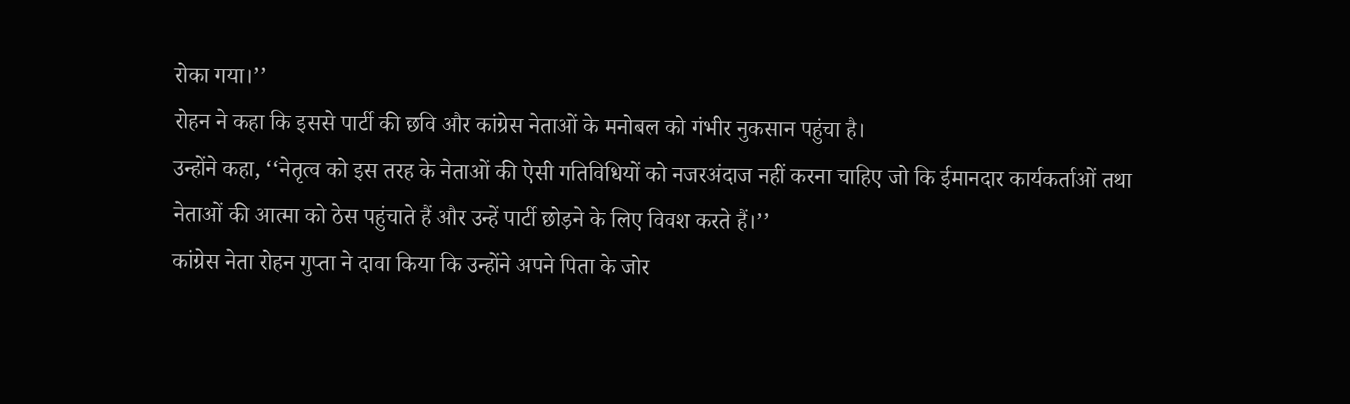रोका गया।’’
रोहन ने कहा कि इससे पार्टी की छवि और कांग्रेस नेताओं के मनोबल को गंभीर नुकसान पहुंचा है।
उन्होंने कहा, ‘‘नेतृत्व को इस तरह के नेताओं की ऐसी गतिविधियों को नजरअंदाज नहीं करना चाहिए जो कि ईमानदार कार्यकर्ताओं तथा नेताओं की आत्मा को ठेस पहुंचाते हैं और उन्हें पार्टी छोड़ने के लिए विवश करते हैं।’’
कांग्रेस नेता रोहन गुप्ता ने दावा किया कि उन्होंने अपने पिता के जोर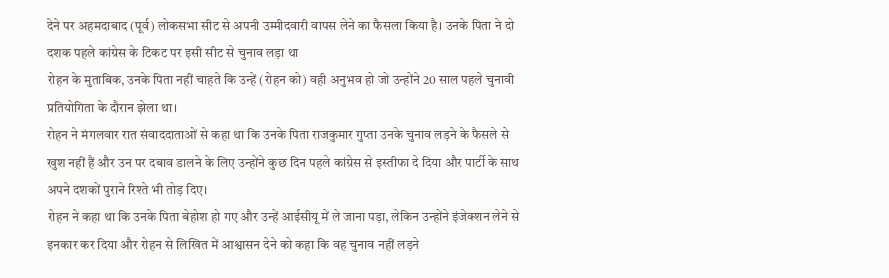देने पर अहमदाबाद (पूर्व) लोकसभा सीट से अपनी उम्मीदवारी वापस लेने का फैसला किया है। उनके पिता ने दो दशक पहले कांग्रेस के टिकट पर इसी सीट से चुनाव लड़ा था
रोहन के मुताबिक, उनके पिता नहीं चाहते कि उन्हें (रोहन को) वही अनुभव हो जो उन्होंने 20 साल पहले चुनावी प्रतियोगिता के दौरान झेला था।
रोहन ने मंगलवार रात संवाददाताओं से कहा था कि उनके पिता राजकुमार गुप्ता उनके चुनाव लड़ने के फैसले से खुश नहीं हैं और उन पर दबाव डालने के लिए उन्होंने कुछ दिन पहले कांग्रेस से इस्तीफा दे दिया और पार्टी के साथ अपने दशकों पुराने रिश्ते भी तोड़ दिए।
रोहन ने कहा था कि उनके पिता बेहोश हो गए और उन्हें आईसीयू में ले जाना पड़ा, लेकिन उन्होंने इंजेक्शन लेने से इनकार कर दिया और रोहन से लिखित में आश्वासन देने को कहा कि वह चुनाव नहीं लड़ने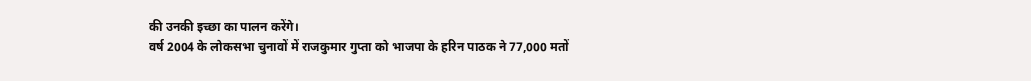की उनकी इच्छा का पालन करेंगे।
वर्ष 2004 के लोकसभा चुनावों में राजकुमार गुप्ता को भाजपा के हरिन पाठक ने 77,000 मतों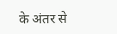के अंतर से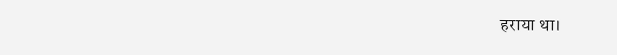हराया था।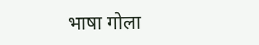भाषा गोला